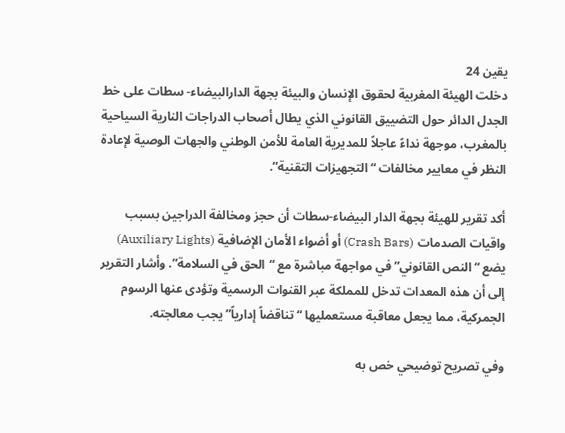يقين 24
دخلت الهيئة المغربية لحقوق الإنسان والبيئة بجهة الدارالبيضاء- سطات على خط الجدل الدائر حول التضييق القانوني الذي يطال أصحاب الدراجات النارية السياحية بالمغرب، موجهة نداءً عاجلاً للمديرية العامة للأمن الوطني والجهات الوصية لإعادة النظر في معايير مخالفات “التجهيزات التقنية”.

أكد تقرير للهيئة بجهة الدار البيضاء-سطات أن حجز ومخالفة الدراجين بسبب واقيات الصدمات (Crash Bars) أو أضواء الأمان الإضافية (Auxiliary Lights) يضع “النص القانوني” في مواجهة مباشرة مع “الحق في السلامة”. وأشار التقرير إلى أن هذه المعدات تدخل للمملكة عبر القنوات الرسمية وتؤدى عنها الرسوم الجمركية، مما يجعل معاقبة مستعمليها “تناقضاً إدارياً” يجب معالجته.

وفي تصريح توضيحي خص به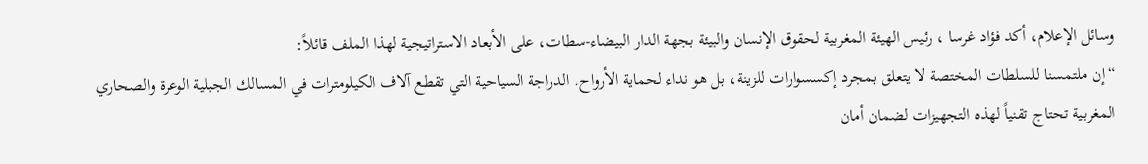وسائل الإعلام، أكد فؤاد غرسا ، رئيس الهيئة المغربية لحقوق الإنسان والبيئة بجهة الدار البيضاء-سطات، على الأبعاد الاستراتيجية لهذا الملف قائلاً:
“إن ملتمسنا للسلطات المختصة لا يتعلق بمجرد إكسسوارات للزينة، بل هو نداء لحماية الأرواح. الدراجة السياحية التي تقطع آلاف الكيلومترات في المسالك الجبلية الوعرة والصحاري المغربية تحتاج تقنياً لهذه التجهيزات لضمان أمان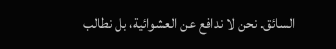السائق. نحن لا ندافع عن العشوائية، بل نطالب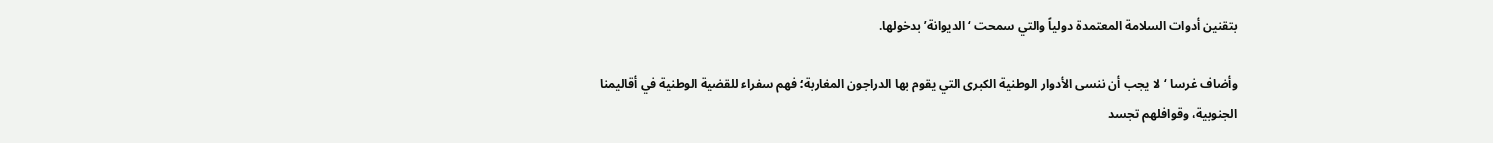بتقنين أدوات السلامة المعتمدة دولياً والتي سمحت ‘الديوانة’ بدخولها.

وأضاف غرسا ‘لا يجب أن ننسى الأدوار الوطنية الكبرى التي يقوم بها الدراجون المغاربة؛ فهم سفراء للقضية الوطنية في أقاليمنا الجنوبية، وقوافلهم تجسد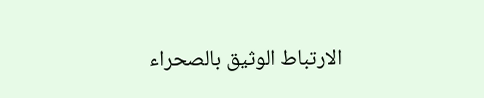الارتباط الوثيق بالصحراء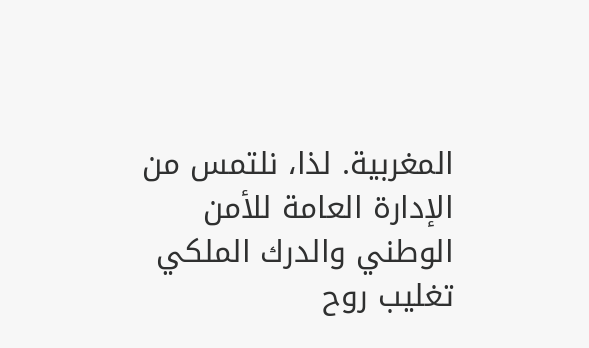المغربية. لذا، نلتمس من الإدارة العامة للأمن الوطني والدرك الملكي تغليب روح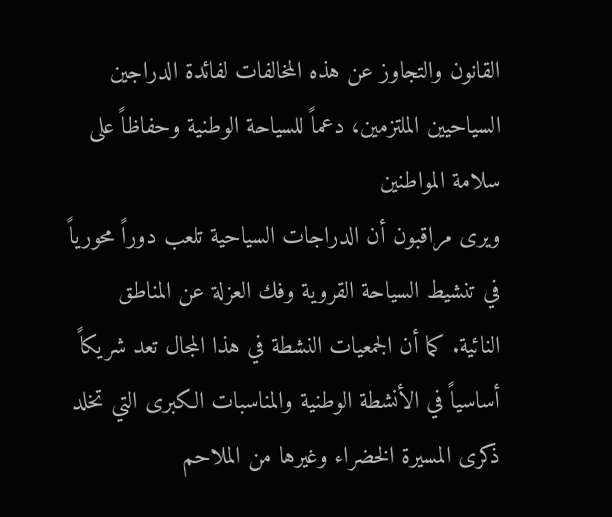القانون والتجاوز عن هذه المخالفات لفائدة الدراجين السياحيين الملتزمين، دعماً للسياحة الوطنية وحفاظاً على سلامة المواطنين
ويرى مراقبون أن الدراجات السياحية تلعب دوراً محورياً في تنشيط السياحة القروية وفك العزلة عن المناطق النائية. كما أن الجمعيات النشطة في هذا المجال تعد شريكاً أساسياً في الأنشطة الوطنية والمناسبات الكبرى التي تخلد ذكرى المسيرة الخضراء وغيرها من الملاحم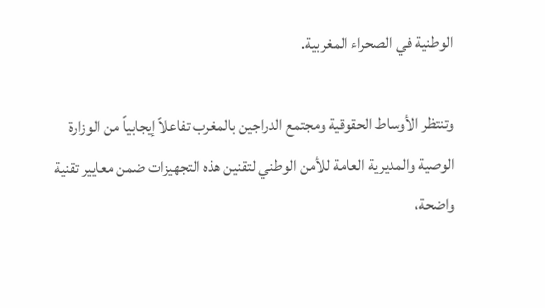الوطنية في الصحراء المغربية.

وتنتظر الأوساط الحقوقية ومجتمع الدراجين بالمغرب تفاعلاً إيجابياً من الوزارة الوصية والمديرية العامة للأمن الوطني لتقنين هذه التجهيزات ضمن معايير تقنية واضحة،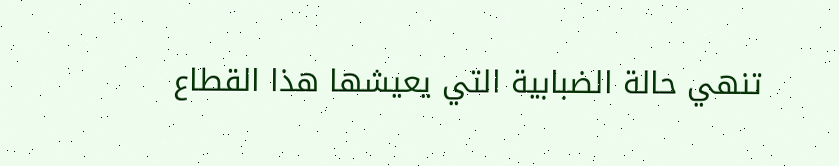تنهي حالة الضبابية التي يعيشها هذا القطاع